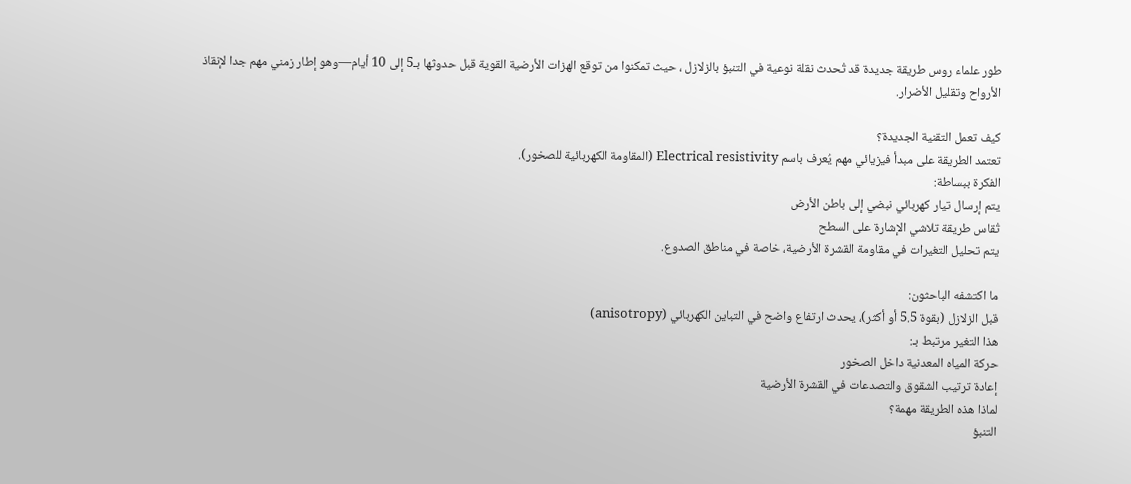طور علماء روس طريقة جديدة قد تُحدث نقلة نوعية في التنبؤ بالزلازل ، حيث تمكنوا من توقع الهزات الأرضية القوية قبل حدوثها بـ5 إلى 10 أيام—وهو إطار زمني مهم جدا لإنقاذ الأرواح وتقليل الأضرار.

كيف تعمل التقنية الجديدة؟
تعتمد الطريقة على مبدأ فيزيائي مهم يُعرف باسم Electrical resistivity (المقاومة الكهربائية للصخور).
الفكرة ببساطة:
يتم إرسال تيار كهربائي نبضي إلى باطن الأرض
تُقاس طريقة تلاشي الإشارة على السطح
يتم تحليل التغيرات في مقاومة القشرة الأرضية، خاصة في مناطق الصدوع.

ما اكتشفه الباحثون:
قبل الزلازل (بقوة 5.5 أو أكثر)، يحدث ارتفاع واضح في التباين الكهربائي (anisotropy)
هذا التغير مرتبط بـ:
حركة المياه المعدنية داخل الصخور
إعادة ترتيب الشقوق والتصدعات في القشرة الأرضية
لماذا هذه الطريقة مهمة؟
التنبؤ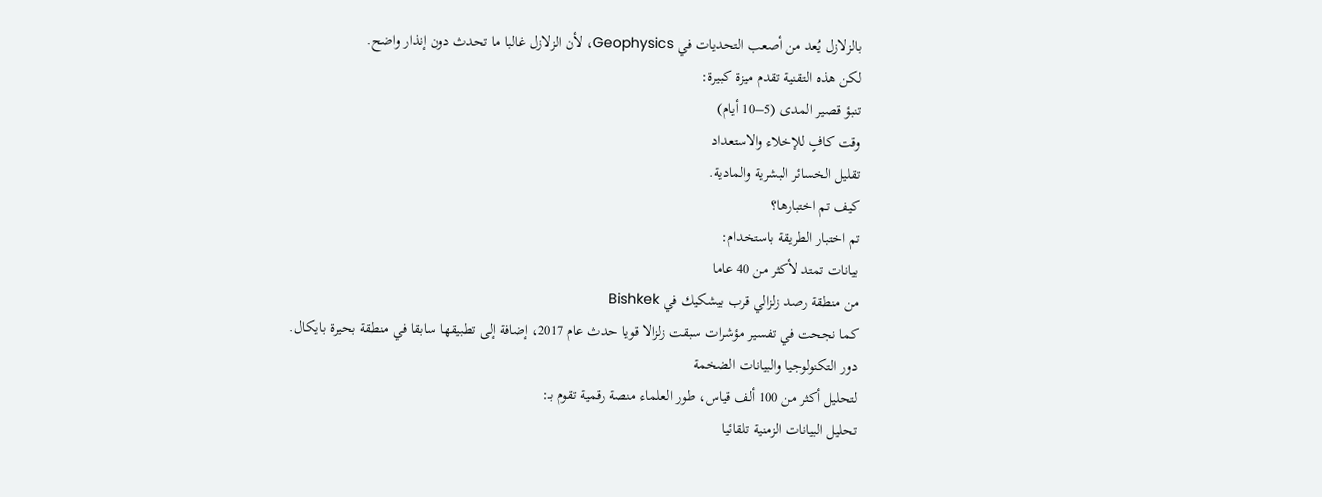بالزلازل يُعد من أصعب التحديات في Geophysics، لأن الزلازل غالبا ما تحدث دون إنذار واضح.
لكن هذه التقنية تقدم ميزة كبيرة:
تنبؤ قصير المدى (5–10 أيام)
وقت كافٍ للإخلاء والاستعداد
تقليل الخسائر البشرية والمادية.
كيف تم اختبارها؟
تم اختبار الطريقة باستخدام:
بيانات تمتد لأكثر من 40 عاما
من منطقة رصد زلزالي قرب بيشكيك في Bishkek
كما نجحت في تفسير مؤشرات سبقت زلزالا قويا حدث عام 2017، إضافة إلى تطبيقها سابقا في منطقة بحيرة بايكال.
دور التكنولوجيا والبيانات الضخمة
لتحليل أكثر من 100 ألف قياس، طور العلماء منصة رقمية تقوم بـ:
تحليل البيانات الزمنية تلقائيا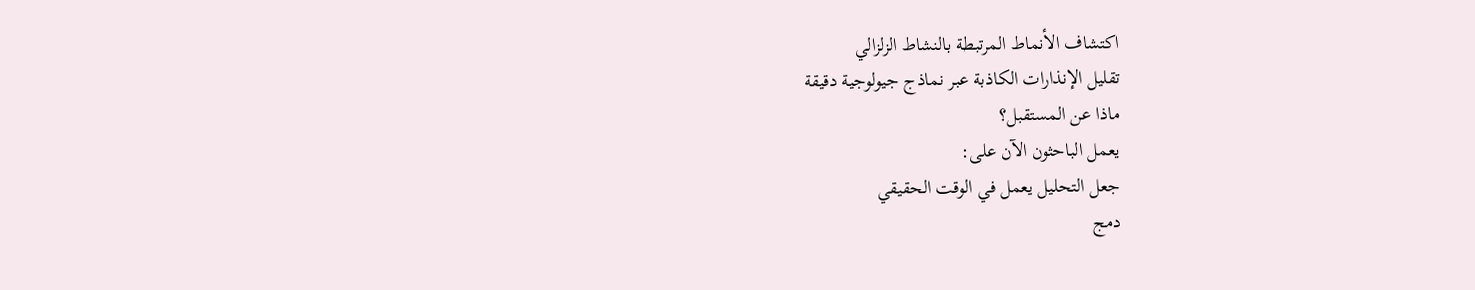اكتشاف الأنماط المرتبطة بالنشاط الزلزالي
تقليل الإنذارات الكاذبة عبر نماذج جيولوجية دقيقة
ماذا عن المستقبل؟
يعمل الباحثون الآن على:
جعل التحليل يعمل في الوقت الحقيقي
دمج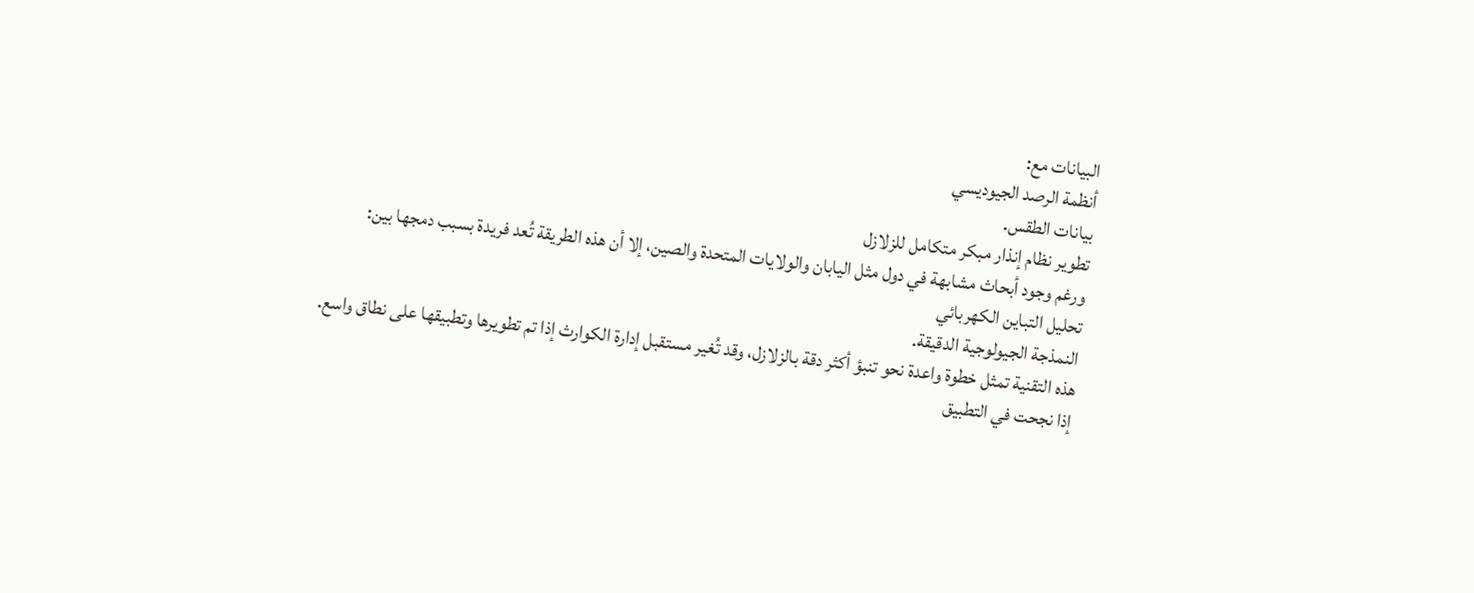البيانات مع:
أنظمة الرصد الجيوديسي
بيانات الطقس.
تطوير نظام إنذار مبكر متكامل للزلازل
ورغم وجود أبحاث مشابهة في دول مثل اليابان والولايات المتحدة والصين، إلا أن هذه الطريقة تُعد فريدة بسبب دمجها بين:
تحليل التباين الكهربائي
النمذجة الجيولوجية الدقيقة.
هذه التقنية تمثل خطوة واعدة نحو تنبؤ أكثر دقة بالزلازل، وقد تُغير مستقبل إدارة الكوارث إذا تم تطويرها وتطبيقها على نطاق واسع.
إذا نجحت في التطبيق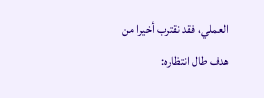العملي، فقد نقترب أخيرا من هدف طال انتظاره: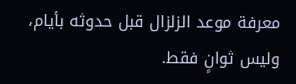معرفة موعد الزلزال قبل حدوثه بأيام، وليس ثوانٍ فقط.